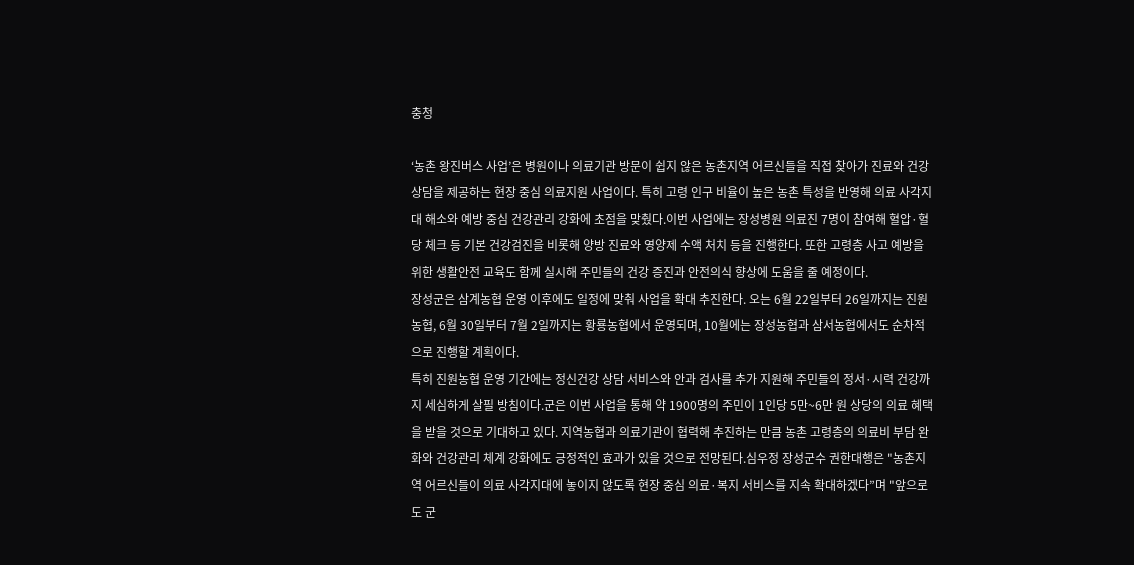충청

‘농촌 왕진버스 사업’은 병원이나 의료기관 방문이 쉽지 않은 농촌지역 어르신들을 직접 찾아가 진료와 건강 상담을 제공하는 현장 중심 의료지원 사업이다. 특히 고령 인구 비율이 높은 농촌 특성을 반영해 의료 사각지대 해소와 예방 중심 건강관리 강화에 초점을 맞췄다.이번 사업에는 장성병원 의료진 7명이 참여해 혈압·혈당 체크 등 기본 건강검진을 비롯해 양방 진료와 영양제 수액 처치 등을 진행한다. 또한 고령층 사고 예방을 위한 생활안전 교육도 함께 실시해 주민들의 건강 증진과 안전의식 향상에 도움을 줄 예정이다.
장성군은 삼계농협 운영 이후에도 일정에 맞춰 사업을 확대 추진한다. 오는 6월 22일부터 26일까지는 진원농협, 6월 30일부터 7월 2일까지는 황룡농협에서 운영되며, 10월에는 장성농협과 삼서농협에서도 순차적으로 진행할 계획이다.
특히 진원농협 운영 기간에는 정신건강 상담 서비스와 안과 검사를 추가 지원해 주민들의 정서·시력 건강까지 세심하게 살필 방침이다.군은 이번 사업을 통해 약 1900명의 주민이 1인당 5만~6만 원 상당의 의료 혜택을 받을 것으로 기대하고 있다. 지역농협과 의료기관이 협력해 추진하는 만큼 농촌 고령층의 의료비 부담 완화와 건강관리 체계 강화에도 긍정적인 효과가 있을 것으로 전망된다.심우정 장성군수 권한대행은 "농촌지역 어르신들이 의료 사각지대에 놓이지 않도록 현장 중심 의료·복지 서비스를 지속 확대하겠다”며 "앞으로도 군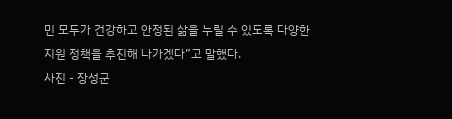민 모두가 건강하고 안정된 삶을 누릴 수 있도록 다양한 지원 정책을 추진해 나가겠다”고 말했다.
사진 - 장성군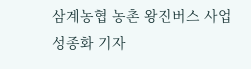삼계농협 농촌 왕진버스 사업
성종화 기자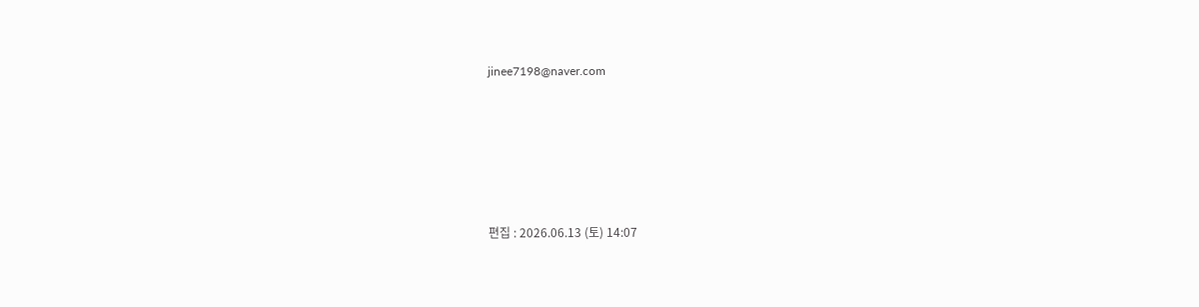jinee7198@naver.com






편집 : 2026.06.13 (토) 14:07